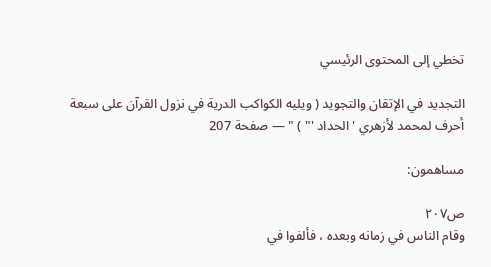تخطي إلى المحتوى الرئيسي

التجديد في الإتقان والتجويد ( ويليه الكواكب الدرية في نزول القرآن على سبعة أحرف لمحمد لأزهري ' الحداد '" ) " — صفحة 207

مساهمون:

ص٢٠٧
وقام الناس في زمانه وبعده ، فألفوا في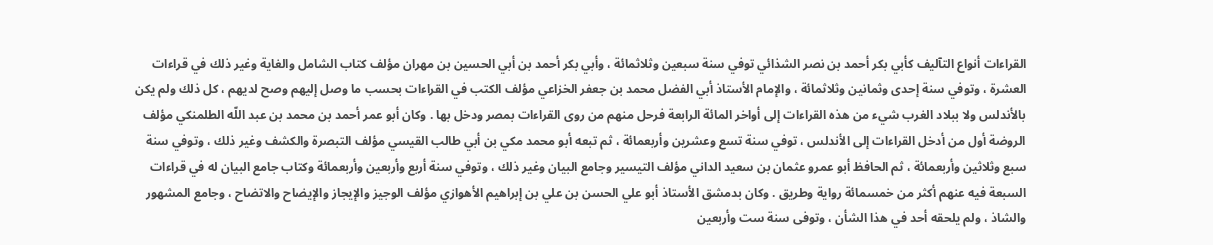القراءات أنواع التآليف كأبي بكر أحمد بن نصر الشذائي توفي سنة سبعين وثلاثمائة ، وأبي بكر أحمد بن أبي الحسين بن مهران مؤلف كتاب الشامل والغاية وغير ذلك في قراءات العشرة ، وتوفي سنة إحدى وثمانين وثلاثمائة ، والإمام الأستاذ أبي الفضل محمد بن جعفر الخزاعي مؤلف الكتب في القراءات بحسب ما وصل إليهم وصح لديهم ، كل ذلك ولم يكن بالأندلس ولا ببلاد الغرب شيء من هذه القراءات إلى أواخر المائة الرابعة فرحل منهم من روى القراءات بمصر ودخل بها . وكان أبو عمر أحمد بن محمد بن عبد اللّه الطلمنكي مؤلف الروضة أول من أدخل القراءات إلى الأندلس ، توفي سنة تسع وعشرين وأربعمائة ، ثم تبعه أبو محمد مكي بن أبي طالب القيسي مؤلف التبصرة والكشف وغير ذلك ، وتوفي سنة سبع وثلاثين وأربعمائة ، ثم الحافظ أبو عمرو عثمان بن سعيد الداني مؤلف التيسير وجامع البيان وغير ذلك ، وتوفي سنة أربع وأربعين وأربعمائة وكتاب جامع البيان له في قراءات السبعة فيه عنهم أكثر من خمسمائة رواية وطريق . وكان بدمشق الأستاذ أبو علي الحسن بن علي بن إبراهيم الأهوازي مؤلف الوجيز والإيجاز والإيضاح والاتضاح ، وجامع المشهور والشاذ ، ولم يلحقه أحد في هذا الشأن ، وتوفى سنة ست وأربعين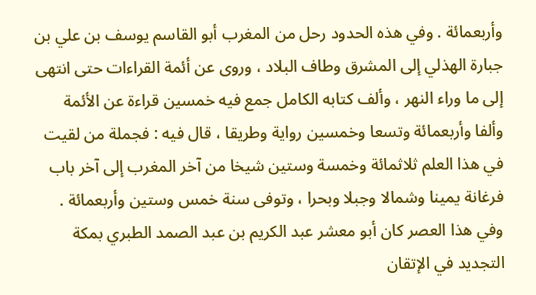وأربعمائة . وفي هذه الحدود رحل من المغرب أبو القاسم يوسف بن علي بن جبارة الهذلي إلى المشرق وطاف البلاد ، وروى عن أئمة القراءات حتى انتهى إلى ما وراء النهر ، وألف كتابه الكامل جمع فيه خمسين قراءة عن الأئمة وألفا وأربعمائة وتسعا وخمسين رواية وطريقا ، قال فيه : فجملة من لقيت في هذا العلم ثلاثمائة وخمسة وستين شيخا من آخر المغرب إلى آخر باب فرغانة يمينا وشمالا وجبلا وبحرا ، وتوفى سنة خمس وستين وأربعمائة . وفي هذا العصر كان أبو معشر عبد الكريم بن عبد الصمد الطبري بمكة
التجديد في الإتقان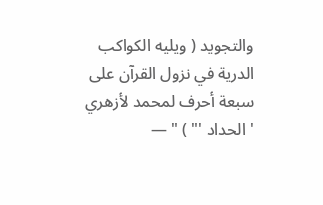والتجويد ( ويليه الكواكب الدرية في نزول القرآن على سبعة أحرف لمحمد لأزهري ' الحداد '" ) " —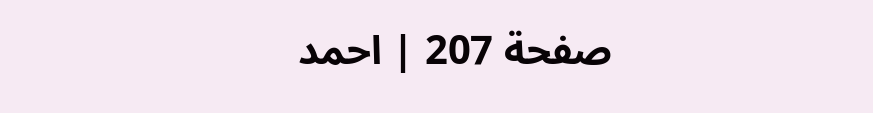صفحة 207 | احمد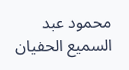محمود عبد السميع الحفيان